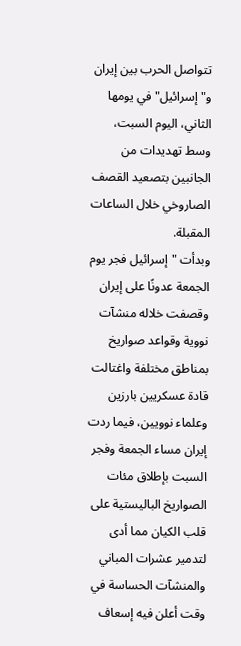تتواصل الحرب بين إيران و"إسرائيل" في يومها الثاني، اليوم السبت، وسط تهديدات من الجانبين بتصعيد القصف الصاروخي خلال الساعات المقبلة.
وبدأت "إسرائيل فجر يوم الجمعة عدونًا على إيران وقصفت خلاله منشآت نووية وقواعد صواريخ بمناطق مختلفة واغتالت قادة عسكريين بارزين وعلماء نوويين، فيما ردت إيران مساء الجمعة وفجر السبت بإطلاق مئات الصواريخ الباليستية على قلب الكيان مما أدى لتدمير عشرات المباني والمنشآت الحساسة في وقت أعلن فيه إسعاف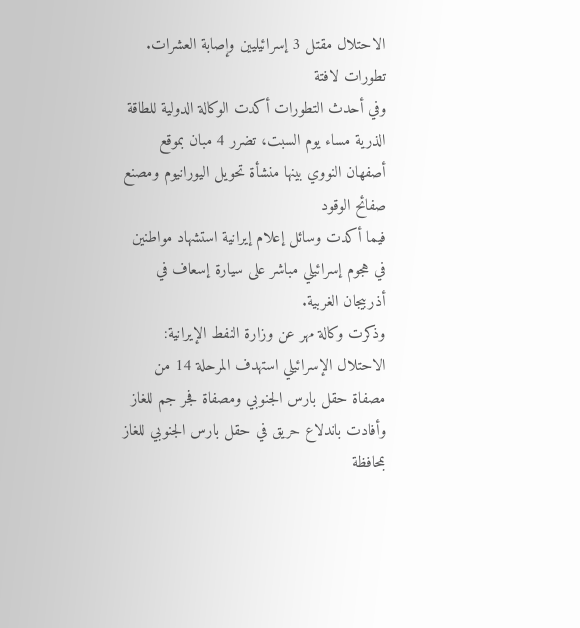الاحتلال مقتل 3 إسرائيليين وإصابة العشرات.
تطورات لافتة
وفي أحدث التطورات أكدت الوكالة الدولية للطاقة الذرية مساء يوم السبت، تضرر 4 مبان بموقع أصفهان النووي بينها منشأة تحويل اليورانيوم ومصنع صفائح الوقود
فيما أكدت وسائل إعلام إيرانية استشهاد مواطنين في هجوم إسرائيلي مباشر على سيارة إسعاف في أذربيجان الغربية.
وذكرت وكالة مهر عن وزارة النفط الإيرانية: الاحتلال الإسرائيلي استهدف المرحلة 14 من مصفاة حقل بارس الجنوبي ومصفاة فجر جم للغاز
وأفادت باندلاع حريق في حقل بارس الجنوبي للغاز بمحافظة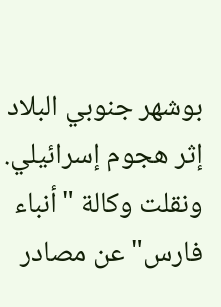بوشهر جنوبي البلاد إثر هجوم إسرائيلي.
ونقلت وكالة "أنباء فارس" عن مصادر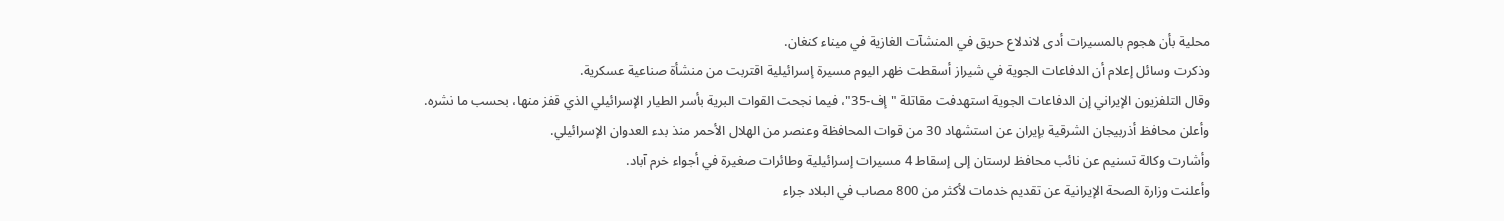محلية بأن هجوم بالمسيرات أدى لاندلاع حريق في المنشآت الغازية في ميناء كنغان.
وذكرت وسائل إعلام أن الدفاعات الجوية في شيراز أسقطت ظهر اليوم مسيرة إسرائيلية اقتربت من منشأة صناعية عسكرية.
وقال التلفزيون الإيراني إن الدفاعات الجوية استهدفت مقاتلة "إف-35"، فيما نجحت القوات البرية بأسر الطيار الإسرائيلي الذي قفز منها، بحسب ما نشره.
وأعلن محافظ أذربيجان الشرقية بإيران عن استشهاد 30 من قوات المحافظة وعنصر من الهلال الأحمر منذ بدء العدوان الإسرائيلي.
وأشارت وكالة تسنيم عن نائب محافظ لرستان إلى إسقاط 4 مسيرات إسرائيلية وطائرات صغيرة في أجواء خرم آباد.
وأعلنت وزارة الصحة الإيرانية عن تقديم خدمات لأكثر من 800 مصاب في البلاد جراء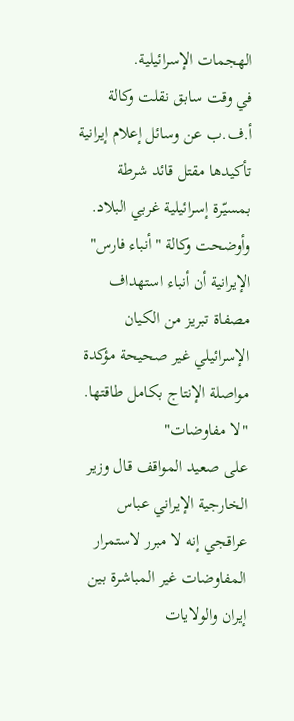الهجمات الإسرائيلية.
في وقت سابق نقلت وكالة أ.ف.ب عن وسائل إعلام إيرانية تأكيدها مقتل قائد شرطة بمسيّرة إسرائيلية غربي البلاد.
وأوضحت وكالة "أنباء فارس" الإيرانية أن أنباء استهداف مصفاة تبريز من الكيان الإسرائيلي غير صحيحة مؤكدة مواصلة الإنتاج بكامل طاقتها.
"لا مفاوضات"
على صعيد المواقف قال وزير الخارجية الإيراني عباس عراقجي إنه لا مبرر لاستمرار المفاوضات غير المباشرة بين إيران والولايات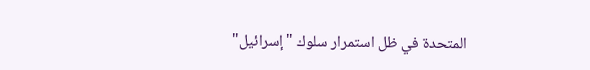المتحدة في ظل استمرار سلوك "إسرائيل"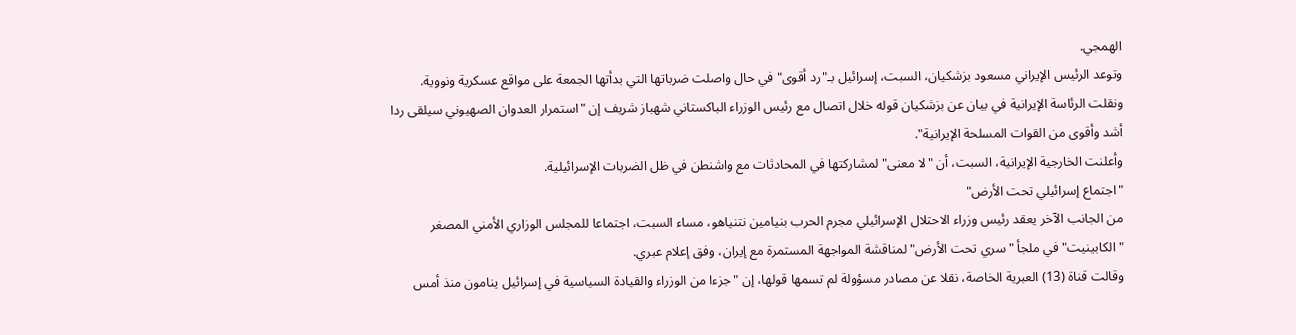الهمجي.
وتوعد الرئيس الإيراني مسعود بزشكيان، السبت، إسرائيل بـ"رد أقوى" في حال واصلت ضرباتها التي بدأتها الجمعة على مواقع عسكرية ونووية.
ونقلت الرئاسة الإيرانية في بيان عن بزشكيان قوله خلال اتصال مع رئيس الوزراء الباكستاني شهباز شريف إن "استمرار العدوان الصهيوني سيلقى ردا أشد وأقوى من القوات المسلحة الإيرانية".
وأعلنت الخارجية الإيرانية، السبت، أن "لا معنى" لمشاركتها في المحادثات مع واشنطن في ظل الضربات الإسرائيلية.
"اجتماع إسرائيلي تحت الأرض"
من الجانب الآخر يعقد رئيس وزراء الاحتلال الإسرائيلي مجرم الحرب بنيامين نتنياهو، مساء السبت، اجتماعا للمجلس الوزاري الأمني المصغر "الكابينيت" في ملجأ "سري تحت الأرض" لمناقشة المواجهة المستمرة مع إيران، وفق إعلام عبري.
وقالت قناة (13) العبرية الخاصة، نقلا عن مصادر مسؤولة لم تسمها قولها، إن "جزءا من الوزراء والقيادة السياسية في إسرائيل ينامون منذ أمس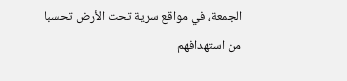الجمعة، في مواقع سرية تحت الأرض تحسبا من استهدافهم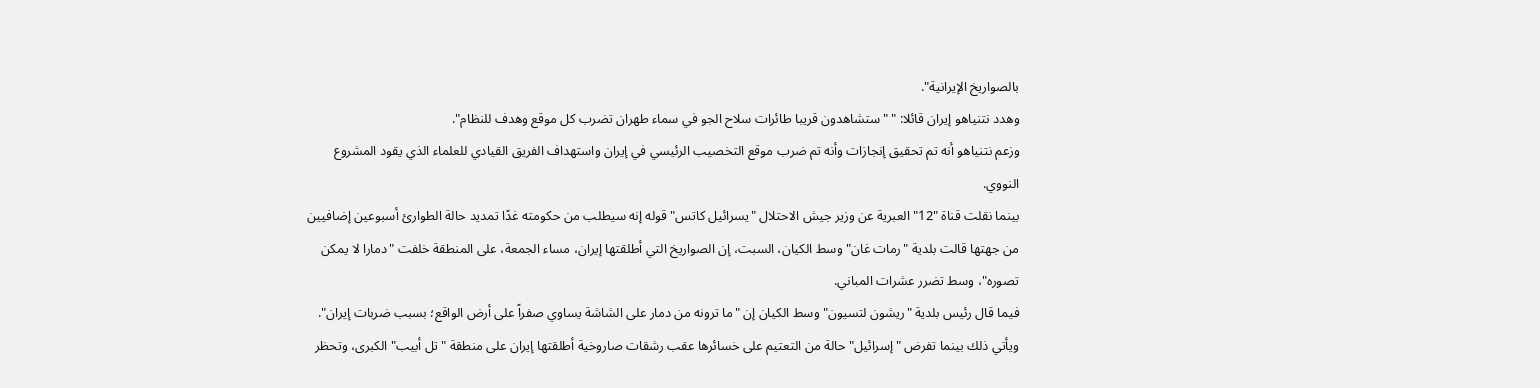بالصواريخ الإيرانية".
وهدد نتنياهو إيران قائلا: " "ستشاهدون قريبا طائرات سلاح الجو في سماء طهران تضرب كل موقع وهدف للنظام".
وزعم نتنياهو أنه تم تحقيق إنجازات وأنه تم ضرب موقع التخصيب الرئيسي في إيران واستهداف الفريق القيادي للعلماء الذي يقود المشروع النووي.
بينما نقلت قناة "12" العبرية عن وزير جيش الاحتلال "يسرائيل كاتس" قوله إنه سيطلب من حكومته غدًا تمديد حالة الطوارئ أسبوعين إضافيين
من جهتها قالت بلدية "رمات غان" وسط الكيان، السبت، إن الصواريخ التي أطلقتها إيران، مساء الجمعة، على المنطقة خلفت "دمارا لا يمكن تصوره"، وسط تضرر عشرات المباني.
فيما قال رئيس بلدية "ريشون لتسيون" وسط الكيان إن "ما ترونه من دمار على الشاشة يساوي صفراً على أرض الواقع؛ بسبب ضربات إيران".
ويأتي ذلك بينما تفرض "إسرائيل" حالة من التعتيم على خسائرها عقب رشقات صاروخية أطلقتها إيران على منطقة "تل أبيب" الكبرى، وتحظر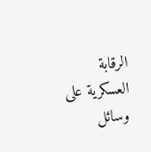الرقابة العسكرية على وسائل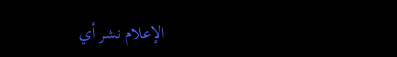الإعلام نشر أي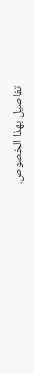تفاصيل بهذا الخصوص.